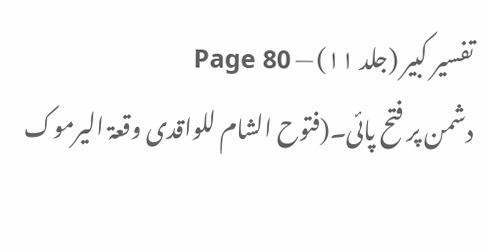تفسیر کبیر (جلد ۱۱) — Page 80
دشمن پر فتح پائی۔(فتوح الشام للواقدی وقعۃ الیرموک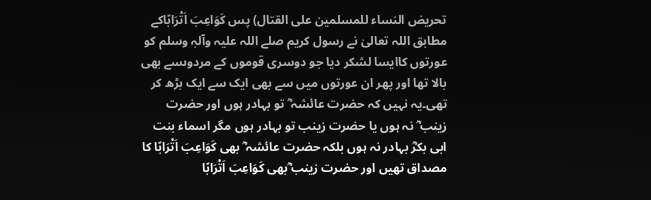تحریض النساء للمسلمین علی القتال) پس كَوَاعِبَ اَتْرَابًاکے مطابق اللہ تعالیٰ نے رسول کریم صلے اللہ علیہ وآلہٖ وسلم کو عورتوں کاایسا لشکر دیا جو دوسری قوموں کے مردوںسے بھی بالا تھا اور پھر ان عورتوں میں سے بھی ایک سے ایک بڑھ کر تھی۔یہ نہیں کہ حضرت عائشہ ؓ تو بہادر ہوں اور حضرت زینب ؓ نہ ہوں یا حضرت زینب تو بہادر ہوں مگر اسماء بنت ابی بکرؓ بہادر نہ ہوں بلکہ حضرت عائشہ ؓ بھی کَوَاعِبَ اَتْرَابًا کا مصداق تھیں اور حضرت زینب ؓبھی کَوَاعِبَ اَتْرَابًا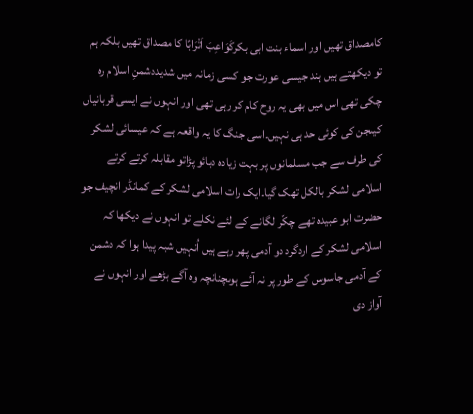کامصداق تھیں اور اسماء بنت ابی بکرکَوَاعِبَ اَتْرَابًا کا مصداق تھیں بلکہ ہم تو دیکھتے ہیں ہند جیسی عورت جو کسی زمانہ میں شدیددشمنِ اسلام رہ چکی تھی اس میں بھی یہ روح کام کر رہی تھی اور انہوں نے ایسی قربانیاں کیںجن کی کوئی حد ہی نہیں۔اسی جنگ کا یہ واقعہ ہے کہ عیسائی لشکر کی طرف سے جب مسلمانوں پر بہت زیادہ دبائو پڑاتو مقابلہ کرتے کرتے اسلامی لشکر بالکل تھک گیا۔ایک رات اسلامی لشکر کے کمانڈر انچیف جو حضرت ابو عبیدہ تھے چکّر لگانے کے لئے نکلے تو انہوں نے دیکھا کہ اسلامی لشکر کے اردگرد دو آدمی پھر رہے ہیں اُنہیں شبہ پیدا ہوا کہ دشمن کے آدمی جاسوس کے طور پر نہ آئے ہوںچنانچہ وہ آگے بڑھے اور انہوں نے آواز دی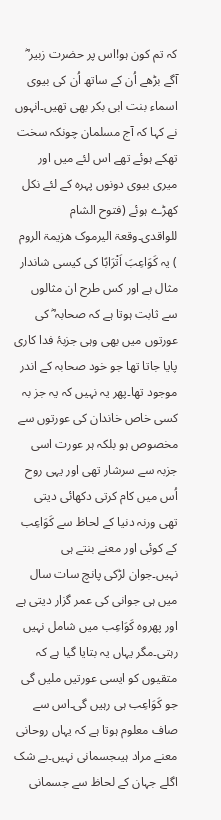کہ تم کون ہو!اس پر حضرت زبیر ؓ آگے بڑھے اُن کے ساتھ اُن کی بیوی اسماء بنت ابی بکر بھی تھیں۔انہوں نے کہا کہ آج مسلمان چونکہ سخت تھکے ہوئے تھے اس لئے میں اور میری بیوی دونوں پہرہ کے لئے نکل کھڑے ہوئے (فتوح الشام للواقدی۔وقعۃ الیرموک ھزیمۃ الروم ) یہ کَوَاعِبَ اَتْرَابًا کی کیسی شاندار مثال ہے اور کس طرح ان مثالوں سے ثابت ہوتا ہے کہ صحابہ ؓ کی عورتوں میں بھی وہی جزبۂ فدا کاری پایا جاتا تھا جو خود صحابہ کے اندر موجود تھا۔پھر یہ نہیں کہ یہ جز بہ کسی خاص خاندان کی عورتوں سے مخصوص ہو بلکہ ہر عورت اسی جزبہ سے سرشار تھی اور یہی روح اُس میں کام کرتی دکھائی دیتی تھی ورنہ دنیا کے لحاظ سے کَوَاعِب کے کوئی اور معنے بنتے ہی نہیں۔جوان لڑکی پانچ سات سال میں ہی جوانی کی عمر گزار دیتی ہے اور پھروہ کَوَاعِب میں شامل نہیں رہتی۔مگر یہاں یہ بتایا گیا ہے کہ متقیوں کو ایسی عورتیں ملیں گی جو کَوَاعِب ہی رہیں گی۔اس سے صاف معلوم ہوتا ہے کہ یہاں روحانی معنے مراد ہیںجسمانی نہیں۔بے شک اگلے جہان کے لحاظ سے جسمانی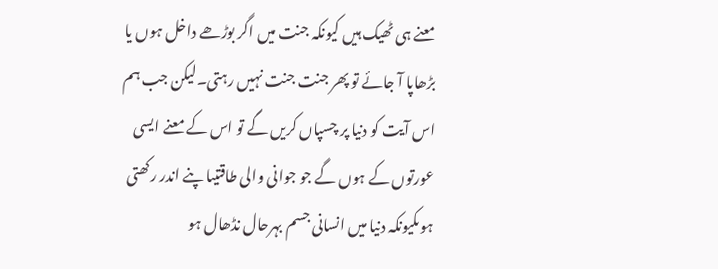معنے ہی ٹھیک ہیں کیونکہ جنت میں اگر بوڑھے داخل ہوں یا بڑھاپا آ جائے تو پھر جنت جنت نہیں رہتی۔لیکن جب ہم اس آیت کو دنیا پر چسپاں کریں گے تو اس کے معنے ایسی عورتوں کے ہوں گے جو جوانی والی طاقتیںا پنے اندر رکھتی ہوںکیونکہ دنیا میں انسانی جسم بہرحال نڈھال ہو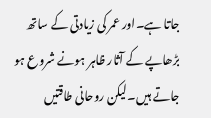جاتا ہے۔اور عمر کی زیادتی کے ساتھ بڑھاپے کے آثار ظاہر ہونے شروع ہو جاتے ہیں۔لیکن روحانی طاقتیں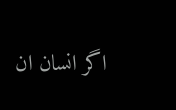اگر انسان ان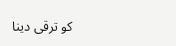کو ترقی دینا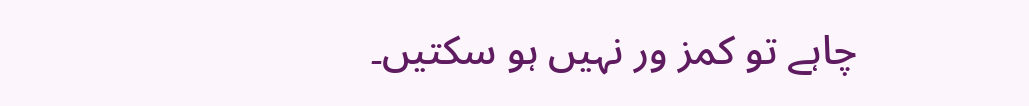چاہے تو کمز ور نہیں ہو سکتیں۔